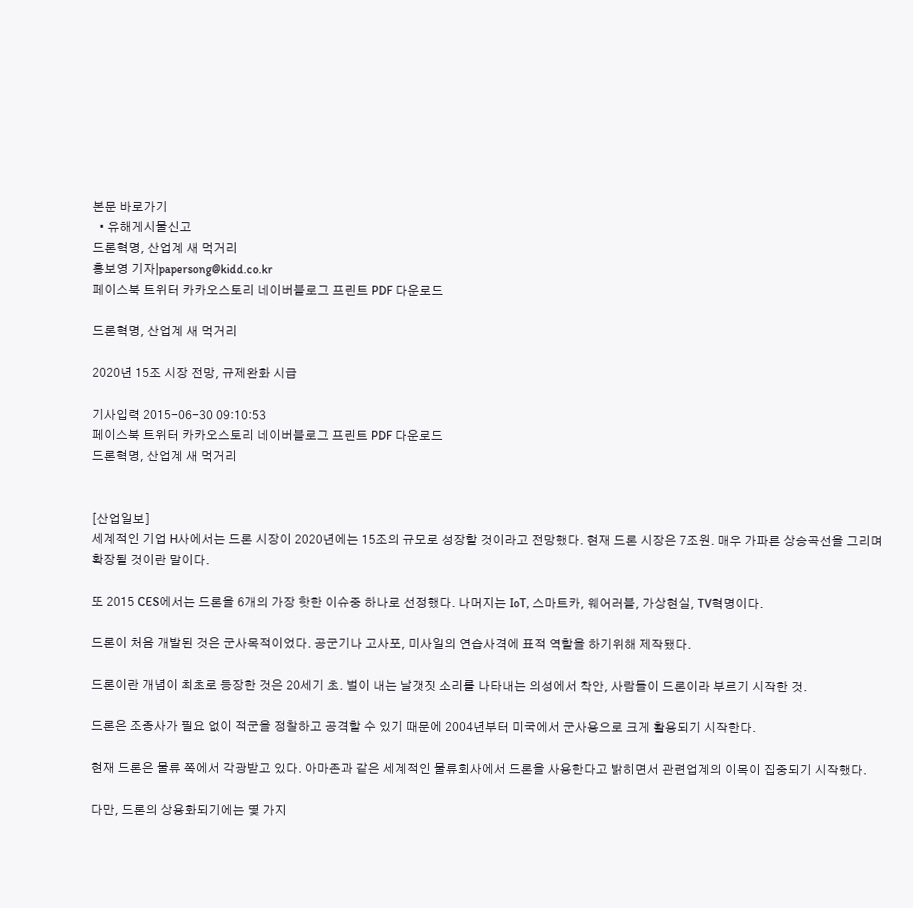본문 바로가기
  • 유해게시물신고
드론혁명, 산업계 새 먹거리
홍보영 기자|papersong@kidd.co.kr
페이스북 트위터 카카오스토리 네이버블로그 프린트 PDF 다운로드

드론혁명, 산업계 새 먹거리

2020년 15조 시장 전망, 규제완화 시급

기사입력 2015-06-30 09:10:53
페이스북 트위터 카카오스토리 네이버블로그 프린트 PDF 다운로드
드론혁명, 산업계 새 먹거리


[산업일보]
세계적인 기업 H사에서는 드론 시장이 2020년에는 15조의 규모로 성장할 것이라고 전망했다. 현재 드론 시장은 7조원. 매우 가파른 상승곡선을 그리며 확장될 것이란 말이다.

또 2015 CES에서는 드론을 6개의 가장 핫한 이슈중 하나로 선정했다. 나머지는 IoT, 스마트카, 웨어러블, 가상현실, TV혁명이다.

드론이 처음 개발된 것은 군사목적이었다. 공군기나 고사포, 미사일의 연습사격에 표적 역할을 하기위해 제작됐다.

드론이란 개념이 최초로 등장한 것은 20세기 초. 벌이 내는 날갯짓 소리를 나타내는 의성에서 착안, 사람들이 드론이라 부르기 시작한 것.

드론은 조종사가 필요 없이 적군을 정찰하고 공격할 수 있기 때문에 2004년부터 미국에서 군사용으로 크게 활용되기 시작한다.

현재 드론은 물류 쪽에서 각광받고 있다. 아마존과 같은 세계적인 물류회사에서 드론을 사용한다고 밝히면서 관련업계의 이목이 집중되기 시작했다.

다만, 드론의 상용화되기에는 몇 가지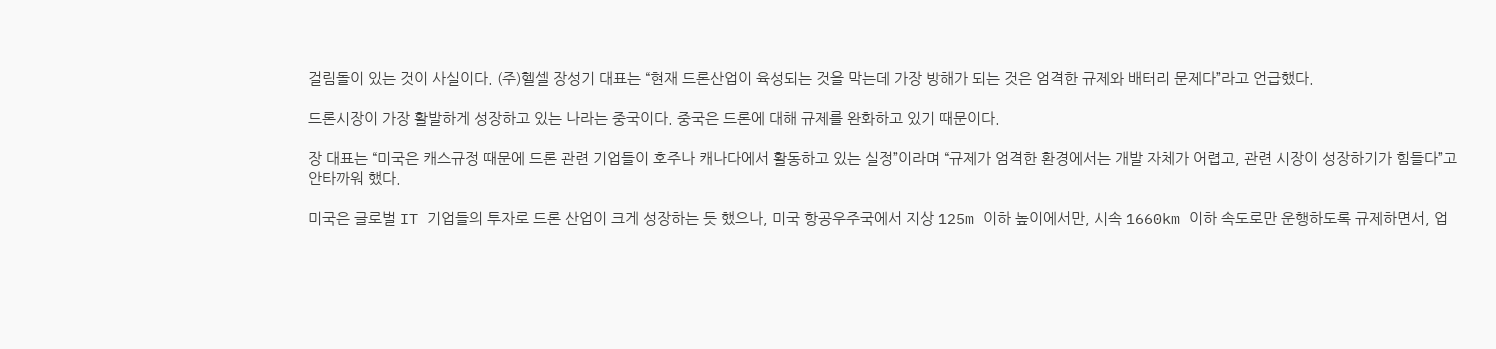걸림돌이 있는 것이 사실이다. (주)헬셀 장성기 대표는 “현재 드론산업이 육성되는 것을 막는데 가장 방해가 되는 것은 엄격한 규제와 배터리 문제다”라고 언급했다.

드론시장이 가장 활발하게 성장하고 있는 나라는 중국이다. 중국은 드론에 대해 규제를 완화하고 있기 때문이다.

장 대표는 “미국은 캐스규정 때문에 드론 관련 기업들이 호주나 캐나다에서 활동하고 있는 실정”이라며 “규제가 엄격한 환경에서는 개발 자체가 어렵고, 관련 시장이 성장하기가 힘들다”고 안타까워 했다.

미국은 글로벌 IT 기업들의 투자로 드론 산업이 크게 성장하는 듯 했으나, 미국 항공우주국에서 지상 125m 이하 높이에서만, 시속 1660km 이하 속도로만 운행하도록 규제하면서, 업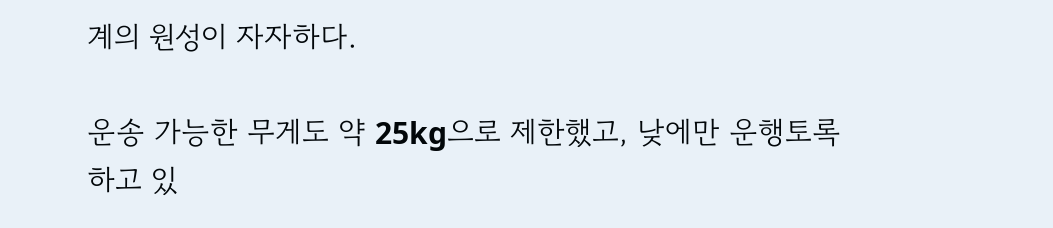계의 원성이 자자하다.

운송 가능한 무게도 약 25kg으로 제한했고, 낮에만 운행토록 하고 있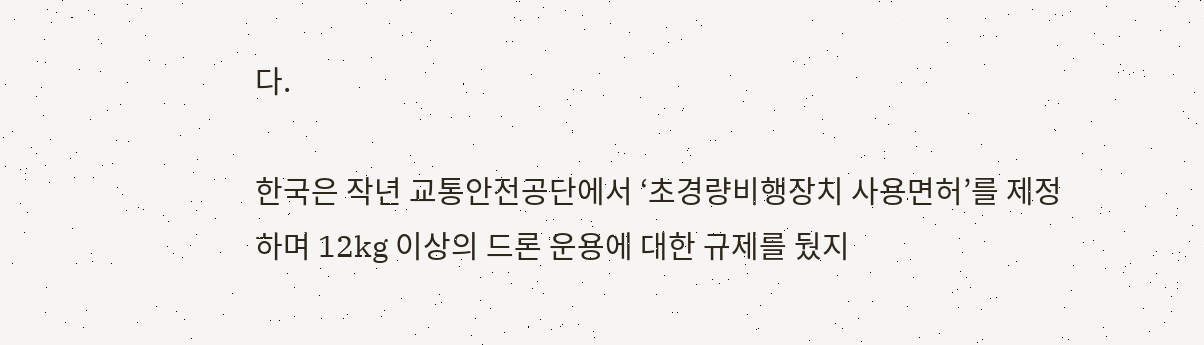다.

한국은 작년 교통안전공단에서 ‘초경량비행장치 사용면허’를 제정하며 12kg 이상의 드론 운용에 대한 규제를 뒀지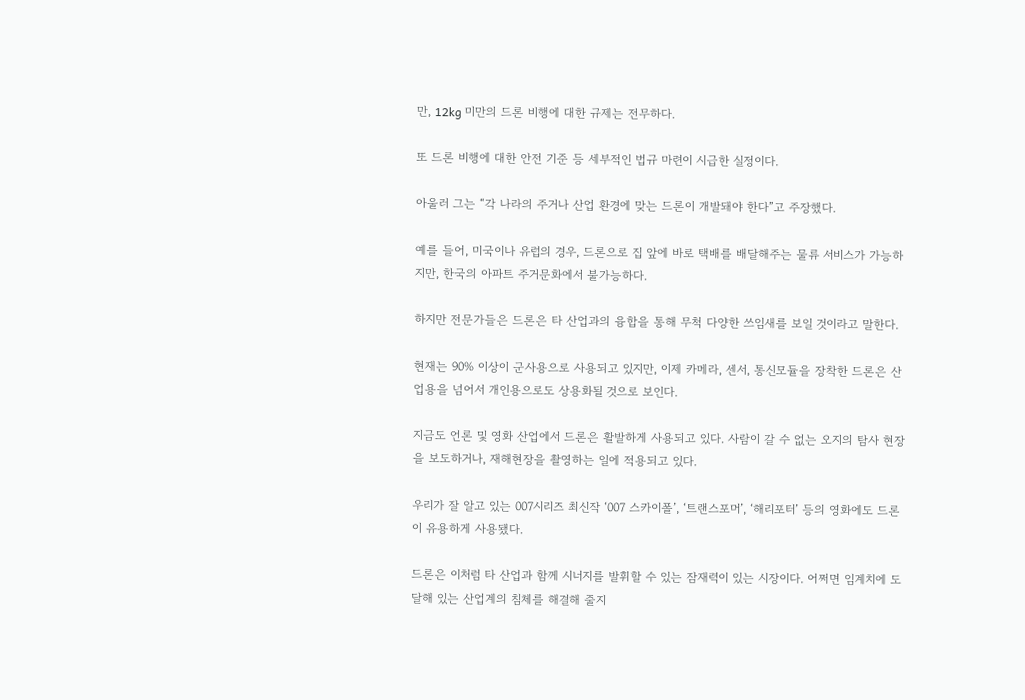만, 12kg 미만의 드론 비행에 대한 규제는 전무하다.

또 드론 비행에 대한 안전 기준 등 세부적인 법규 마련이 시급한 실정이다.

아울러 그는 “각 나라의 주거나 산업 환경에 맞는 드론이 개발돼야 한다”고 주장했다.

예를 들어, 미국이나 유럽의 경우, 드론으로 집 앞에 바로 택배를 배달해주는 물류 서비스가 가능하지만, 한국의 아파트 주거문화에서 불가능하다.

하지만 전문가들은 드론은 타 산업과의 융합을 통해 무척 다양한 쓰임새를 보일 것이라고 말한다.

현재는 90% 이상이 군사용으로 사용되고 있지만, 이제 카메라, 센서, 통신모듈을 장착한 드론은 산업용을 넘어서 개인용으로도 상용화될 것으로 보인다.

지금도 언론 및 영화 산업에서 드론은 활발하게 사용되고 있다. 사람이 갈 수 없는 오지의 탐사 현장을 보도하거나, 재해현장을 촬영하는 일에 적용되고 있다.

우리가 잘 알고 있는 007시리즈 최신작 ‘007 스카이폴’, ‘트랜스포머’, ‘해리포터’ 등의 영화에도 드론이 유용하게 사용됐다.

드론은 이처럼 타 산업과 함께 시너지를 발휘할 수 있는 잠재력이 있는 시장이다. 어쩌면 임계치에 도달해 있는 산업계의 침체를 해결해 줄지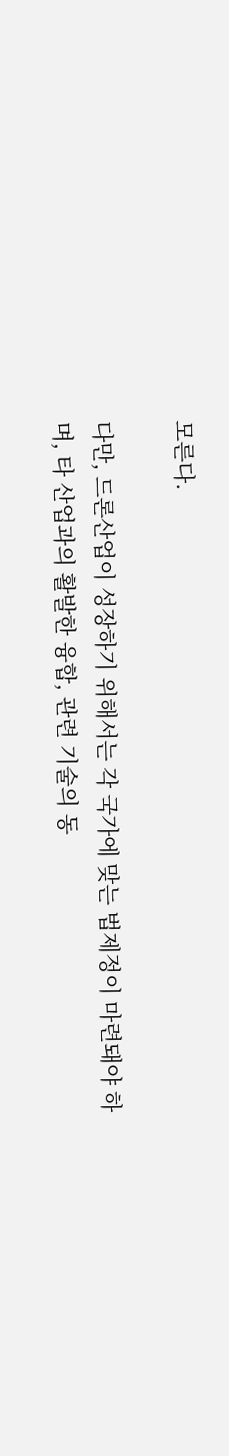모른다.

다만, 드론산업이 성장하기 위해서는 각 국가에 맞는 법제정이 마련돼야 하며, 타 산업과의 활발한 융합, 관련 기술의 동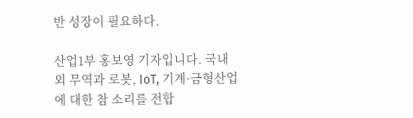반 성장이 필요하다.

산업1부 홍보영 기자입니다. 국내외 무역과 로봇, IoT, 기계·금형산업에 대한 참 소리를 전합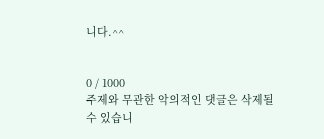니다.^^


0 / 1000
주제와 무관한 악의적인 댓글은 삭제될 수 있습니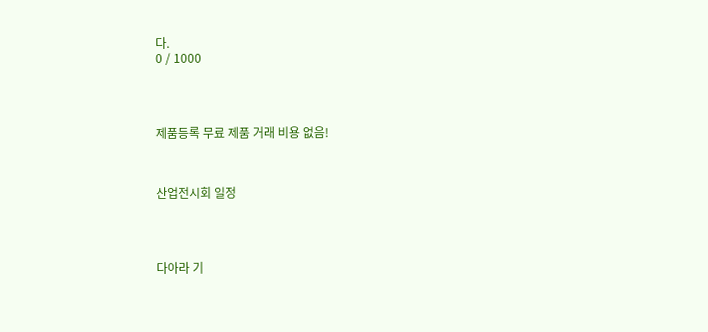다.
0 / 1000




제품등록 무료 제품 거래 비용 없음!



산업전시회 일정




다아라 기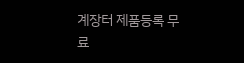계장터 제품등록 무료